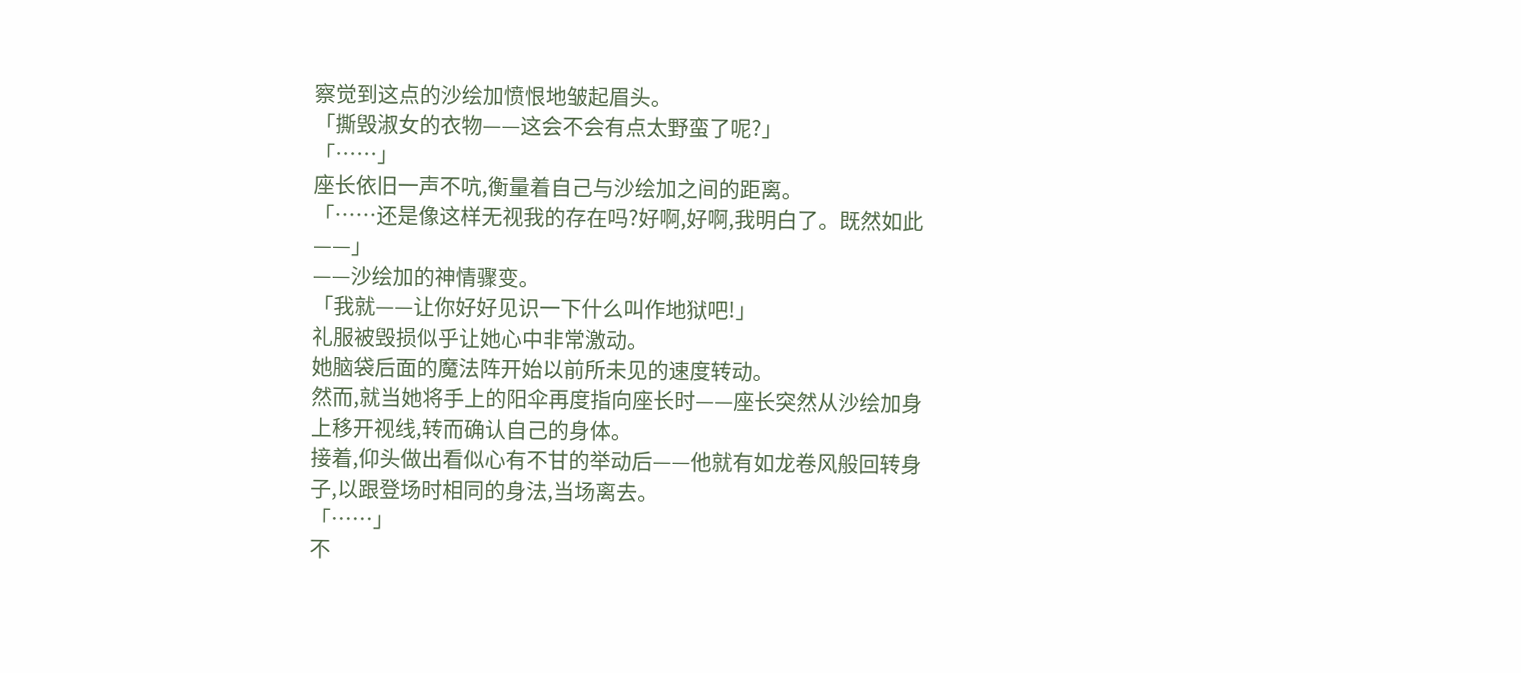察觉到这点的沙绘加愤恨地皱起眉头。
「撕毁淑女的衣物——这会不会有点太野蛮了呢?」
「……」
座长依旧一声不吭,衡量着自己与沙绘加之间的距离。
「……还是像这样无视我的存在吗?好啊,好啊,我明白了。既然如此——」
——沙绘加的神情骤变。
「我就——让你好好见识一下什么叫作地狱吧!」
礼服被毁损似乎让她心中非常激动。
她脑袋后面的魔法阵开始以前所未见的速度转动。
然而,就当她将手上的阳伞再度指向座长时——座长突然从沙绘加身上移开视线,转而确认自己的身体。
接着,仰头做出看似心有不甘的举动后——他就有如龙卷风般回转身子,以跟登场时相同的身法,当场离去。
「……」
不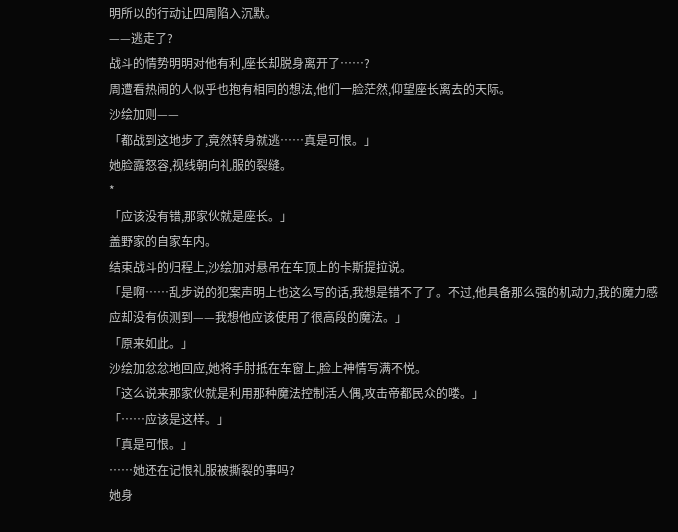明所以的行动让四周陷入沉默。
——逃走了?
战斗的情势明明对他有利,座长却脱身离开了……?
周遭看热闹的人似乎也抱有相同的想法,他们一脸茫然,仰望座长离去的天际。
沙绘加则——
「都战到这地步了,竟然转身就逃……真是可恨。」
她脸露怒容,视线朝向礼服的裂缝。
*
「应该没有错,那家伙就是座长。」
盖野家的自家车内。
结束战斗的归程上,沙绘加对悬吊在车顶上的卡斯提拉说。
「是啊……乱步说的犯案声明上也这么写的话,我想是错不了了。不过,他具备那么强的机动力,我的魔力感应却没有侦测到——我想他应该使用了很高段的魔法。」
「原来如此。」
沙绘加忿忿地回应,她将手肘抵在车窗上,脸上神情写满不悦。
「这么说来那家伙就是利用那种魔法控制活人偶,攻击帝都民众的喽。」
「……应该是这样。」
「真是可恨。」
……她还在记恨礼服被撕裂的事吗?
她身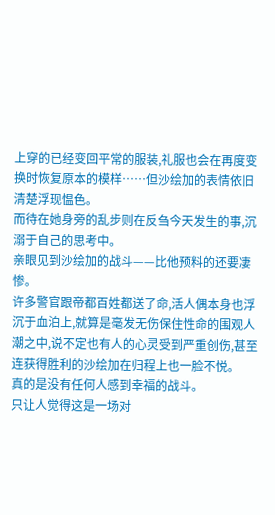上穿的已经变回平常的服装,礼服也会在再度变换时恢复原本的模样……但沙绘加的表情依旧清楚浮现愠色。
而待在她身旁的乱步则在反刍今天发生的事,沉溺于自己的思考中。
亲眼见到沙绘加的战斗——比他预料的还要凄惨。
许多警官跟帝都百姓都送了命,活人偶本身也浮沉于血泊上,就算是毫发无伤保住性命的围观人潮之中,说不定也有人的心灵受到严重创伤,甚至连获得胜利的沙绘加在归程上也一脸不悦。
真的是没有任何人感到幸福的战斗。
只让人觉得这是一场对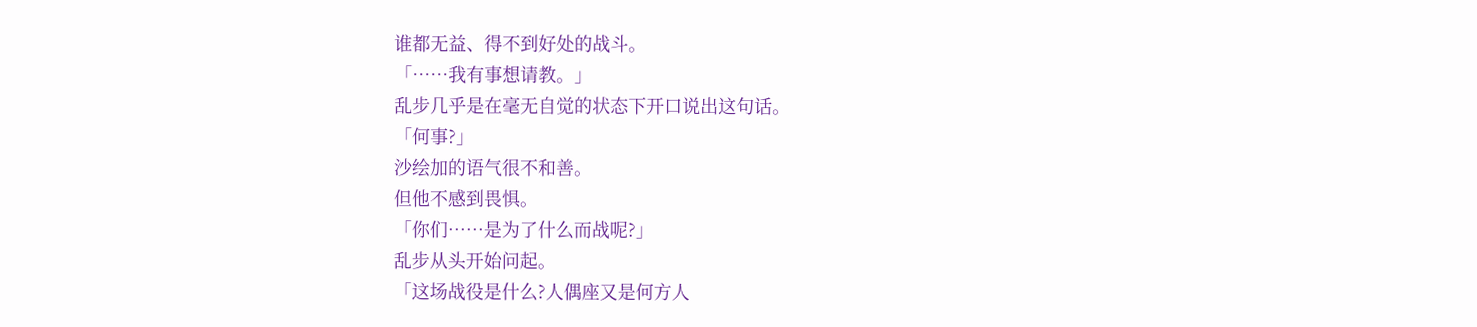谁都无益、得不到好处的战斗。
「……我有事想请教。」
乱步几乎是在毫无自觉的状态下开口说出这句话。
「何事?」
沙绘加的语气很不和善。
但他不感到畏惧。
「你们……是为了什么而战呢?」
乱步从头开始问起。
「这场战役是什么?人偶座又是何方人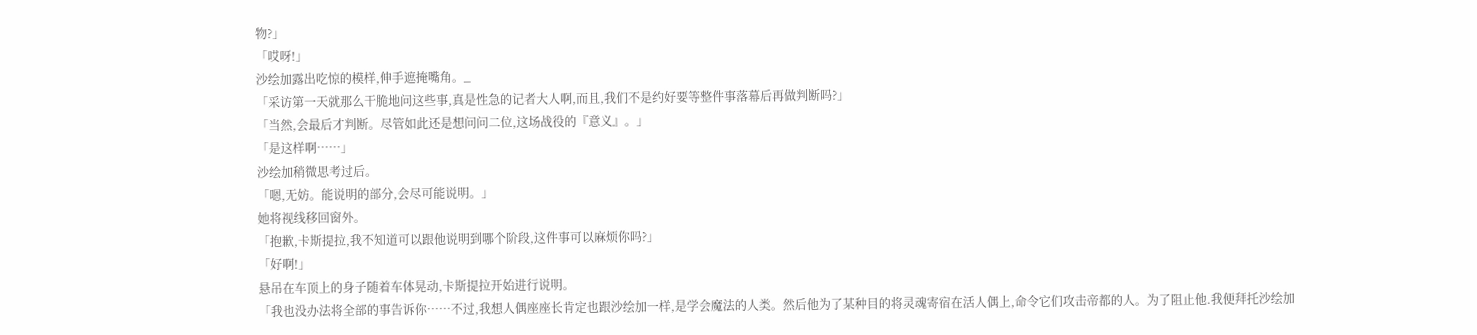物?」
「哎呀!」
沙绘加露出吃惊的模样,伸手遮掩嘴角。_
「采访第一天就那么干脆地问这些事,真是性急的记者大人啊,而且,我们不是约好要等整件事落幕后再做判断吗?」
「当然,会最后才判断。尽管如此还是想问问二位,这场战役的『意义』。」
「是这样啊……」
沙绘加稍微思考过后。
「嗯,无妨。能说明的部分,会尽可能说明。」
她将视线移回窗外。
「抱歉,卡斯提拉,我不知道可以跟他说明到哪个阶段,这件事可以麻烦你吗?」
「好啊!」
悬吊在车顶上的身子随着车体晃动,卡斯提拉开始进行说明。
「我也没办法将全部的事告诉你……不过,我想人偶座座长肯定也跟沙绘加一样,是学会魔法的人类。然后他为了某种目的将灵魂寄宿在活人偶上,命令它们攻击帝都的人。为了阻止他.我便拜托沙绘加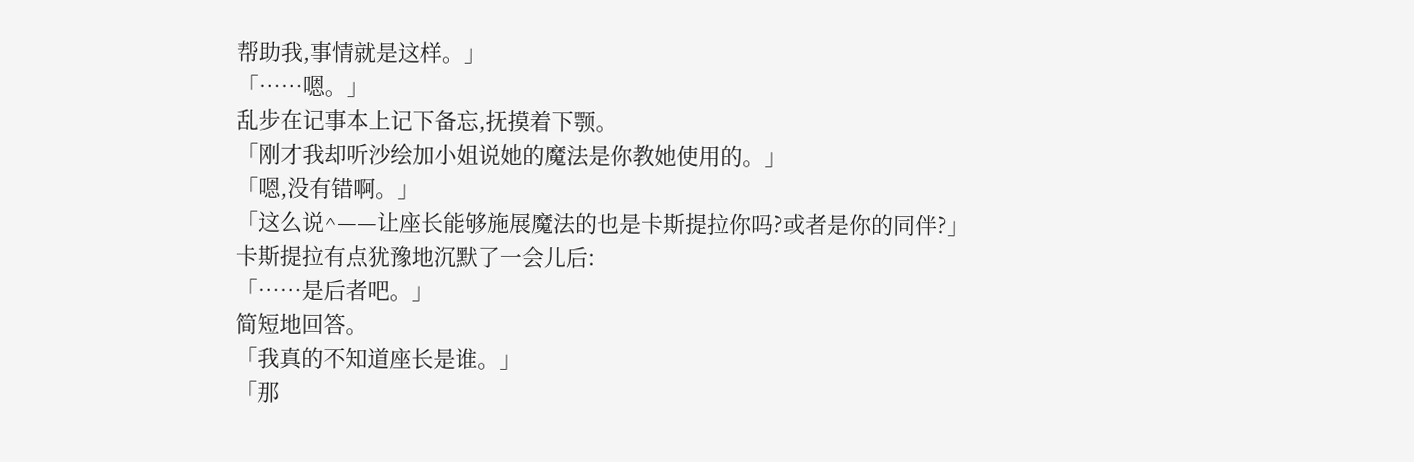帮助我,事情就是这样。」
「……嗯。」
乱步在记事本上记下备忘,抚摸着下颚。
「刚才我却听沙绘加小姐说她的魔法是你教她使用的。」
「嗯,没有错啊。」
「这么说^——让座长能够施展魔法的也是卡斯提拉你吗?或者是你的同伴?」
卡斯提拉有点犹豫地沉默了一会儿后:
「……是后者吧。」
简短地回答。
「我真的不知道座长是谁。」
「那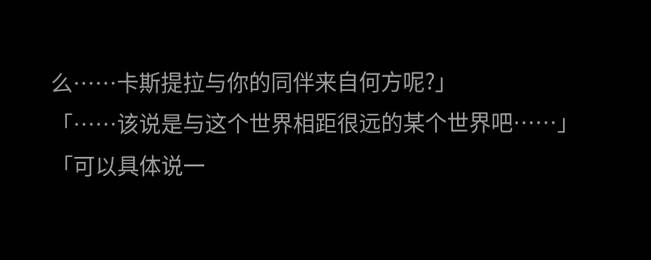么……卡斯提拉与你的同伴来自何方呢?」
「……该说是与这个世界相距很远的某个世界吧……」
「可以具体说一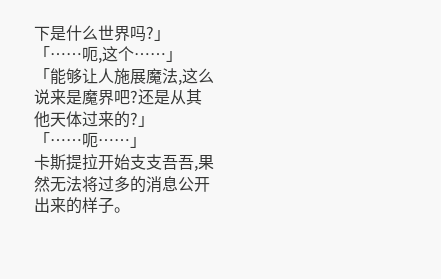下是什么世界吗?」
「……呃,这个……」
「能够让人施展魔法,这么说来是魔界吧?还是从其他天体过来的?」
「……呃……」
卡斯提拉开始支支吾吾,果然无法将过多的消息公开出来的样子。